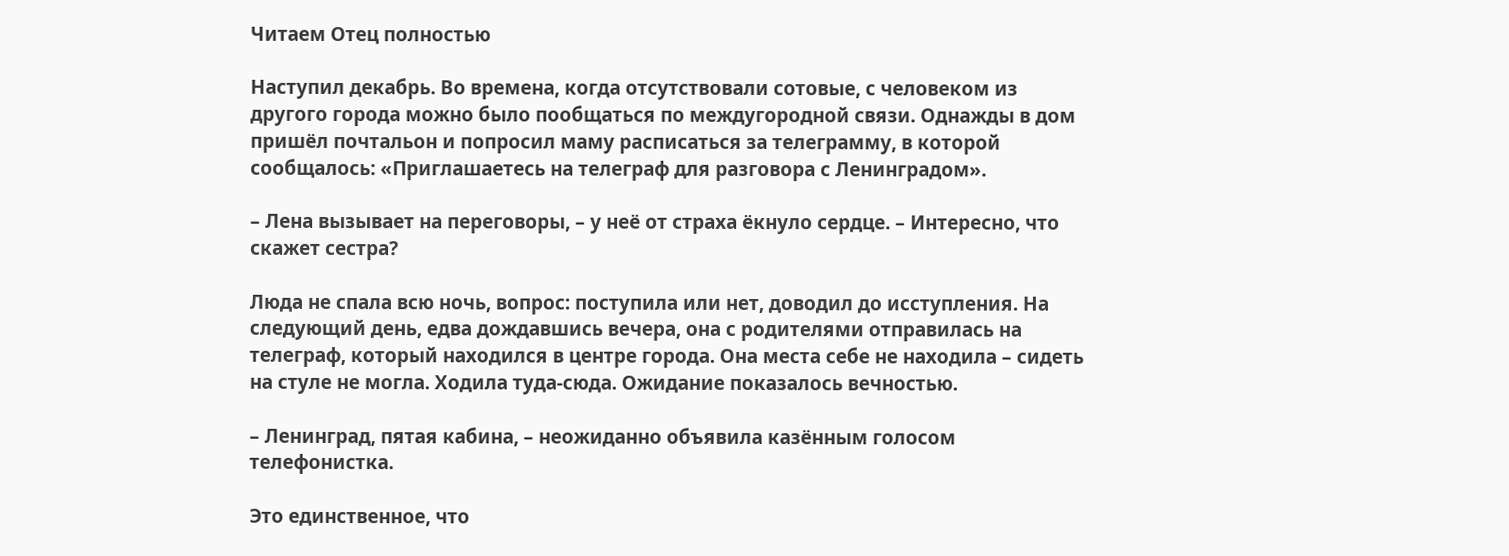Читаем Отец полностью

Наступил декабрь. Во времена, когда отсутствовали сотовые, с человеком из другого города можно было пообщаться по междугородной связи. Однажды в дом пришёл почтальон и попросил маму расписаться за телеграмму, в которой сообщалось: «Приглашаетесь на телеграф для разговора с Ленинградом».

– Лена вызывает на переговоры, – у неё от страха ёкнуло сердце. – Интересно, что скажет сестра?

Люда не спала всю ночь, вопрос: поступила или нет, доводил до исступления. На следующий день, едва дождавшись вечера, она с родителями отправилась на телеграф, который находился в центре города. Она места себе не находила – сидеть на стуле не могла. Ходила туда-сюда. Ожидание показалось вечностью.

– Ленинград, пятая кабина, – неожиданно объявила казённым голосом телефонистка.

Это единственное, что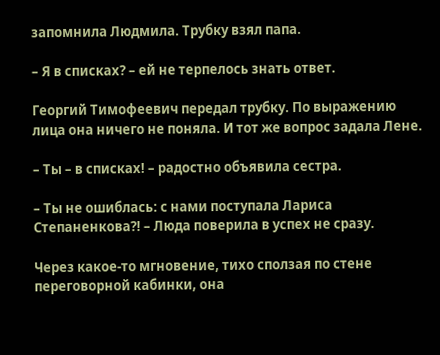запомнила Людмила. Трубку взял папа.

– Я в списках? – ей не терпелось знать ответ.

Георгий Тимофеевич передал трубку. По выражению лица она ничего не поняла. И тот же вопрос задала Лене.

– Ты – в списках! – радостно объявила сестра.

– Ты не ошиблась: с нами поступала Лариса Степаненкова?! – Люда поверила в успех не сразу.

Через какое-то мгновение, тихо сползая по стене переговорной кабинки, она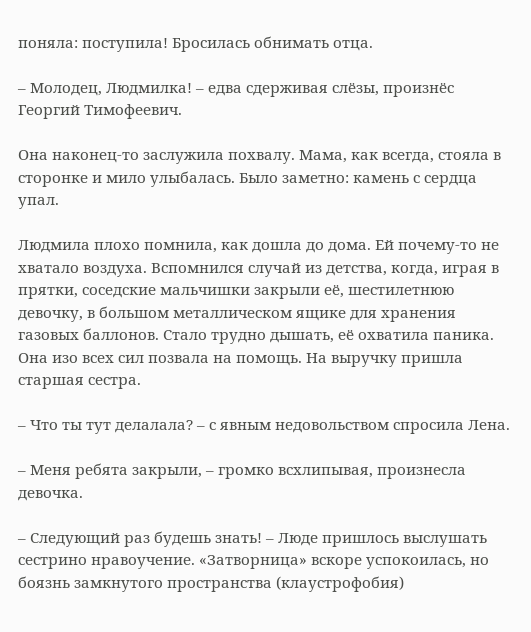поняла: поступила! Бросилась обнимать отца.

– Молодец, Людмилка! – едва сдерживая слёзы, произнёс Георгий Тимофеевич.

Она наконец-то заслужила похвалу. Мама, как всегда, стояла в сторонке и мило улыбалась. Было заметно: камень с сердца упал.

Людмила плохо помнила, как дошла до дома. Ей почему-то не хватало воздуха. Вспомнился случай из детства, когда, играя в прятки, соседские мальчишки закрыли её, шестилетнюю девочку, в большом металлическом ящике для хранения газовых баллонов. Стало трудно дышать, её охватила паника. Она изо всех сил позвала на помощь. На выручку пришла старшая сестра.

– Что ты тут делалала? – с явным недовольством спросила Лена.

– Меня ребята закрыли, – громко всхлипывая, произнесла девочка.

– Следующий раз будешь знать! – Люде пришлось выслушать сестрино нравоучение. «Затворница» вскоре успокоилась, но боязнь замкнутого пространства (клаустрофобия)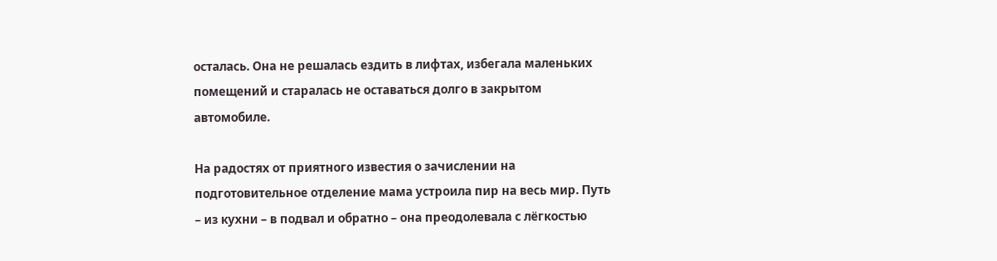осталась. Она не решалась ездить в лифтах, избегала маленьких помещений и старалась не оставаться долго в закрытом автомобиле.

На радостях от приятного известия о зачислении на подготовительное отделение мама устроила пир на весь мир. Путь – из кухни – в подвал и обратно – она преодолевала с лёгкостью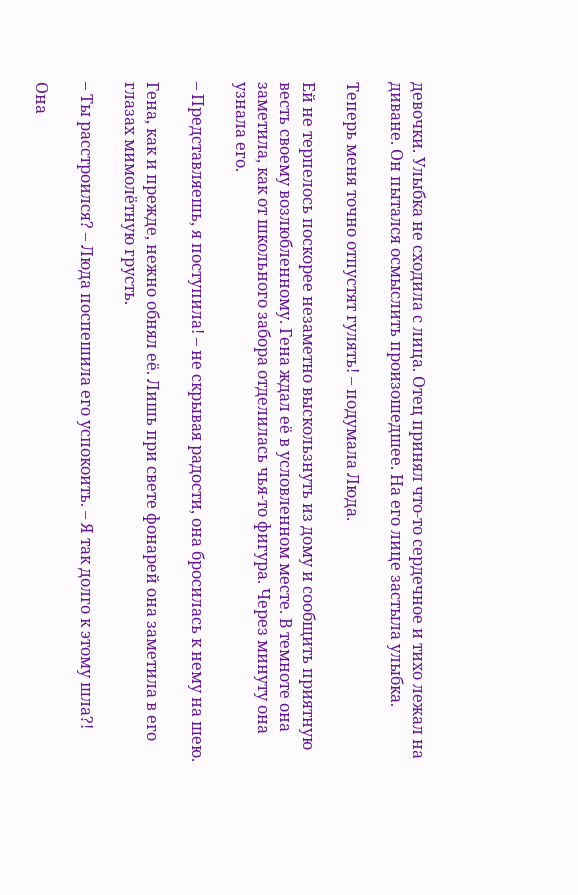девочки. Улыбка не сходила с лица. Отец принял что-то сердечное и тихо лежал на диване. Он пытался осмыслить произошедшее. На его лице застыла улыбка.

Теперь меня точно отпустят гулять! – подумала Люда.

Ей не терпелось поскорее незаметно выскользнуть из дому и сообщить приятную весть своему возлюбленному. Гена ждал её в условленном месте. В темноте она заметила, как от школьного забора отделилась чья-то фигура. Через минуту она узнала его.

– Представляешь, я поступила! – не скрывая радости, она бросилась к нему на шею.

Гена, как и прежде, нежно обнял её. Лишь при свете фонарей она заметила в его глазах мимолётную грусть.

– Ты расстроился? – Люда поспешила его успокоить. – Я так долго к этому шла?!

Она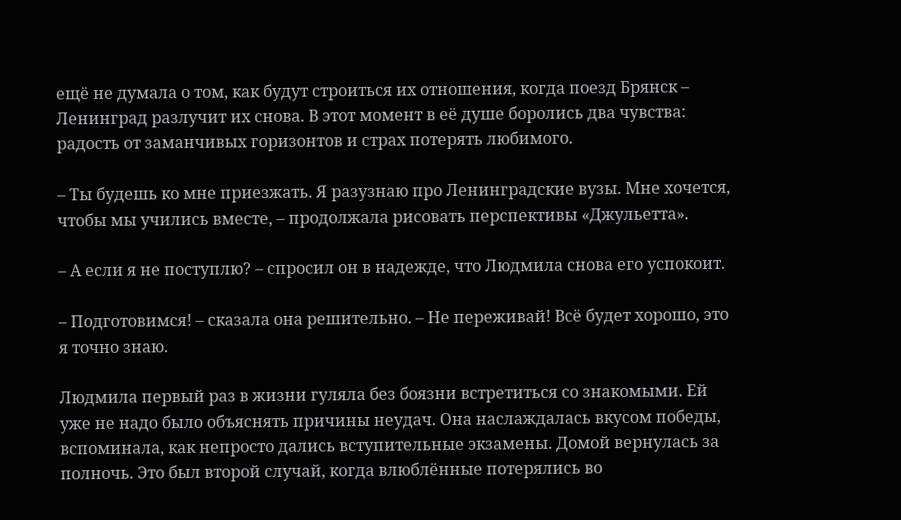ещё не думала о том, как будут строиться их отношения, когда поезд Брянск – Ленинград разлучит их снова. В этот момент в её душе боролись два чувства: радость от заманчивых горизонтов и страх потерять любимого.

– Ты будешь ко мне приезжать. Я разузнаю про Ленинградские вузы. Мне хочется, чтобы мы учились вместе, – продолжала рисовать перспективы «Джульетта».

– А если я не поступлю? – спросил он в надежде, что Людмила снова его успокоит.

– Подготовимся! – сказала она решительно. – Не переживай! Всё будет хорошо, это я точно знаю.

Людмила первый раз в жизни гуляла без боязни встретиться со знакомыми. Ей уже не надо было объяснять причины неудач. Она наслаждалась вкусом победы, вспоминала, как непросто дались вступительные экзамены. Домой вернулась за полночь. Это был второй случай, когда влюблённые потерялись во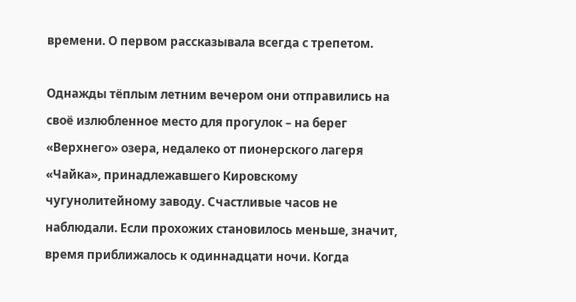времени. О первом рассказывала всегда с трепетом.

Однажды тёплым летним вечером они отправились на своё излюбленное место для прогулок – на берег «Верхнего» озера, недалеко от пионерского лагеря «Чайка», принадлежавшего Кировскому чугунолитейному заводу. Счастливые часов не наблюдали. Если прохожих становилось меньше, значит, время приближалось к одиннадцати ночи. Когда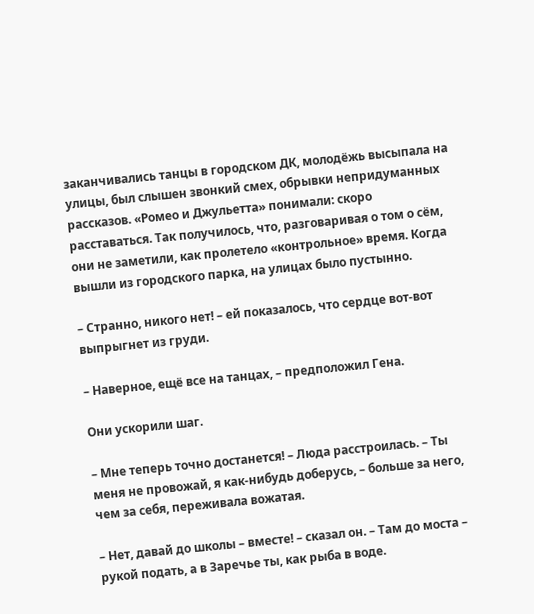заканчивались танцы в городском ДК, молодёжь высыпала на улицы, был слышен звонкий смех, обрывки непридуманных рассказов. «Ромео и Джульетта» понимали: скоро расставаться. Так получилось, что, разговаривая о том о сём, они не заметили, как пролетело «контрольное» время. Когда вышли из городского парка, на улицах было пустынно.

– Странно, никого нет! – ей показалось, что сердце вот-вот выпрыгнет из груди.

– Наверное, ещё все на танцах, – предположил Гена.

Они ускорили шаг.

– Мне теперь точно достанется! – Люда расстроилась. – Ты меня не провожай, я как-нибудь доберусь, – больше за него, чем за себя, переживала вожатая.

– Нет, давай до школы – вместе! – сказал он. – Там до моста – рукой подать, а в Заречье ты, как рыба в воде.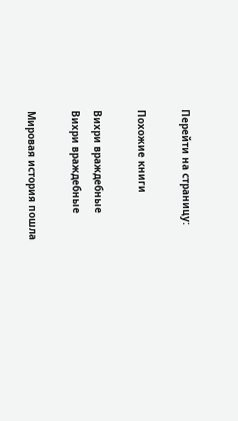Перейти на страницу:

Похожие книги

Вихри враждебные
Вихри враждебные

Мировая история пошла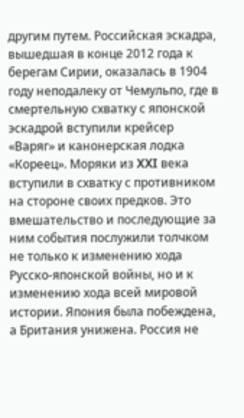другим путем. Российская эскадра, вышедшая в конце 2012 года к берегам Сирии, оказалась в 1904 году неподалеку от Чемульпо, где в смертельную схватку с японской эскадрой вступили крейсер «Варяг» и канонерская лодка «Кореец». Моряки из XXI века вступили в схватку с противником на стороне своих предков. Это вмешательство и последующие за ним события послужили толчком не только к изменению хода Русско-японской войны, но и к изменению хода всей мировой истории. Япония была побеждена, а Британия унижена. Россия не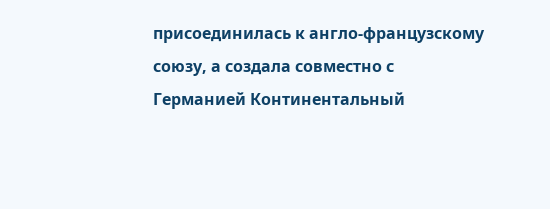присоединилась к англо-французскому союзу, а создала совместно с Германией Континентальный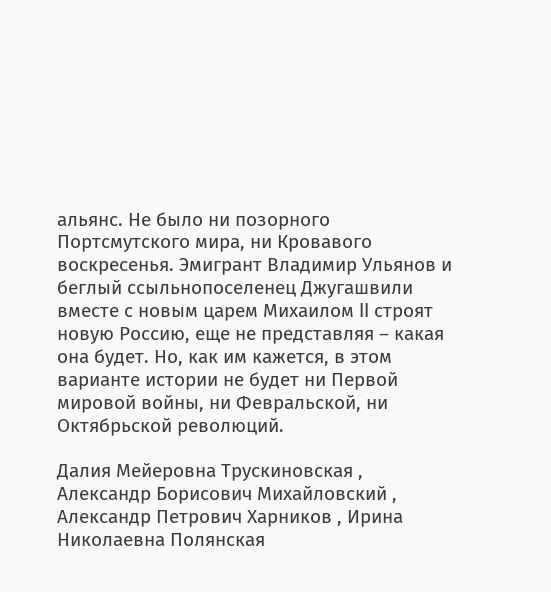альянс. Не было ни позорного Портсмутского мира, ни Кровавого воскресенья. Эмигрант Владимир Ульянов и беглый ссыльнопоселенец Джугашвили вместе с новым царем Михаилом II строят новую Россию, еще не представляя – какая она будет. Но, как им кажется, в этом варианте истории не будет ни Первой мировой войны, ни Февральской, ни Октябрьской революций.

Далия Мейеровна Трускиновская , Александр Борисович Михайловский , Александр Петрович Харников , Ирина Николаевна Полянская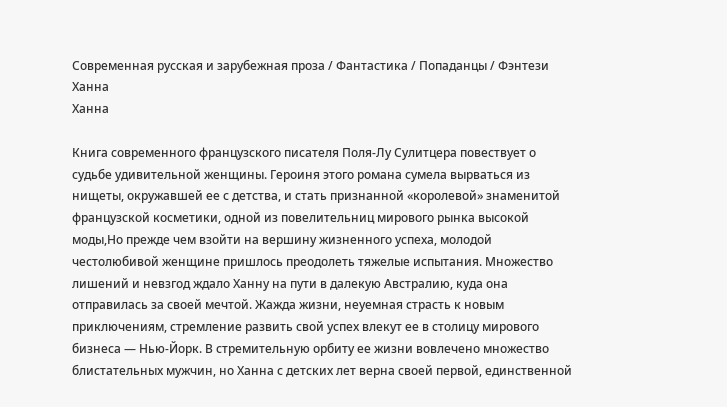Современная русская и зарубежная проза / Фантастика / Попаданцы / Фэнтези
Ханна
Ханна

Книга современного французского писателя Поля-Лу Сулитцера повествует о судьбе удивительной женщины. Героиня этого романа сумела вырваться из нищеты, окружавшей ее с детства, и стать признанной «королевой» знаменитой французской косметики, одной из повелительниц мирового рынка высокой моды,Но прежде чем взойти на вершину жизненного успеха, молодой честолюбивой женщине пришлось преодолеть тяжелые испытания. Множество лишений и невзгод ждало Ханну на пути в далекую Австралию, куда она отправилась за своей мечтой. Жажда жизни, неуемная страсть к новым приключениям, стремление развить свой успех влекут ее в столицу мирового бизнеса — Нью-Йорк. В стремительную орбиту ее жизни вовлечено множество блистательных мужчин, но Ханна с детских лет верна своей первой, единственной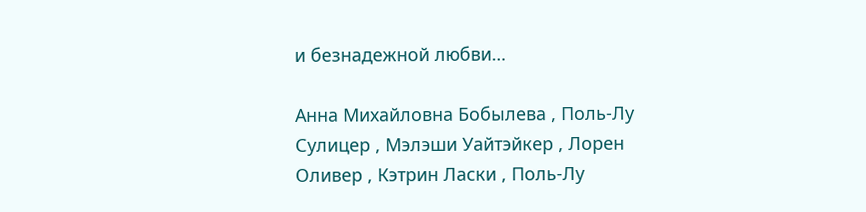и безнадежной любви…

Анна Михайловна Бобылева , Поль-Лу Сулицер , Мэлэши Уайтэйкер , Лорен Оливер , Кэтрин Ласки , Поль-Лу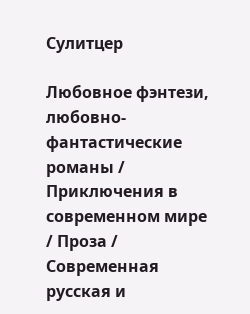Сулитцер

Любовное фэнтези, любовно-фантастические романы / Приключения в современном мире / Проза / Современная русская и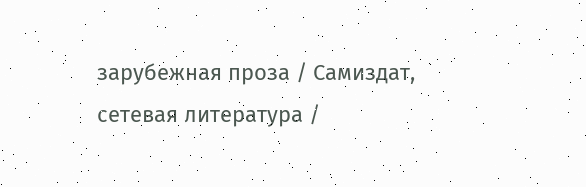зарубежная проза / Самиздат, сетевая литература /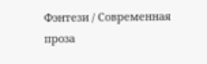Фэнтези / Современная проза